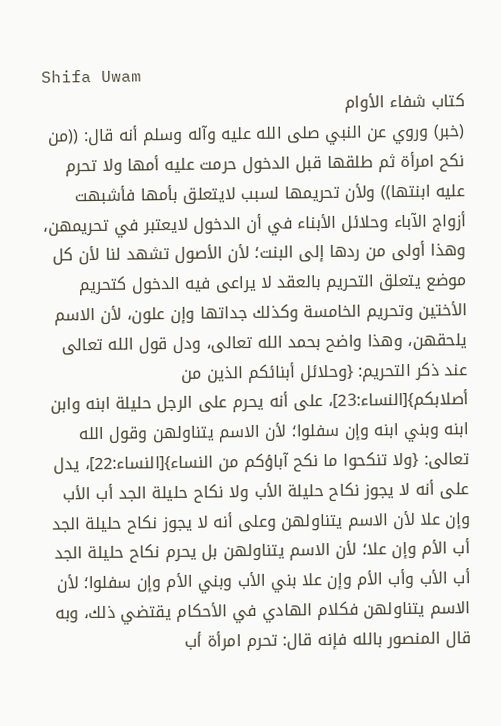Shifa Uwam
كتاب شفاء الأوام
(خبر) وروي عن النبي صلى الله عليه وآله وسلم أنه قال: ((من نكح امرأة ثم طلقها قبل الدخول حرمت عليه أمها ولا تحرم عليه ابنتها)) ولأن تحريمها لسبب لايتعلق بأمها فأشبهت أزواج الآباء وحلائل الأبناء في أن الدخول لايعتبر في تحريمهن، وهذا أولى من ردها إلى البنت؛ لأن الأصول تشهد لنا لأن كل موضع يتعلق التحريم بالعقد لا يراعى فيه الدخول كتحريم الأختين وتحريم الخامسة وكذلك جداتها وإن علون، لأن الاسم يلحقهن، وهذا واضح بحمد الله تعالى، ودل قول الله تعالى عند ذكر التحريم: {وحلائل أبنائكم الذين من أصلابكم}[النساء:23]، على أنه يحرم على الرجل حليلة ابنه وابن ابنه وبني ابنه وإن سفلوا؛ لأن الاسم يتناولهن وقول الله تعالى: {ولا تنكحوا ما نكح آباؤكم من النساء}[النساء:22]، يدل على أنه لا يجوز نكاح حليلة الأب ولا نكاح حليلة الجد أب الأب وإن علا لأن الاسم يتناولهن وعلى أنه لا يجوز نكاح حليلة الجد أب الأم وإن علا؛ لأن الاسم يتناولهن بل يحرم نكاح حليلة الجد أب الأب وأب الأم وإن علا بني الأب وبني الأم وإن سفلوا؛ لأن الاسم يتناولهن فكلام الهادي في الأحكام يقتضي ذلك، وبه قال المنصور بالله فإنه قال: تحرم امرأة أب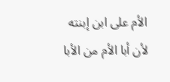الأم على ابن إبنته لأن أبا الأم من الأبا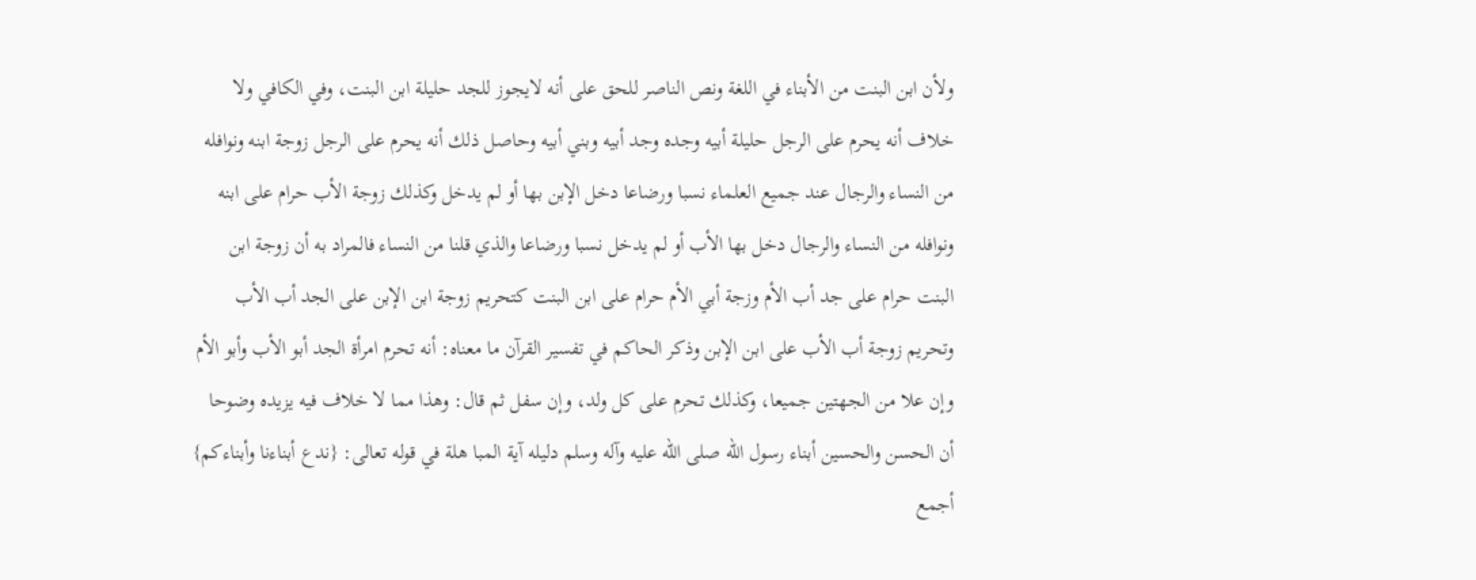ولأن ابن البنت من الأبناء في اللغة ونص الناصر للحق على أنه لايجوز للجد حليلة ابن البنت، وفي الكافي ولا خلاف أنه يحرم على الرجل حليلة أبيه وجده وجد أبيه وبني أبيه وحاصل ذلك أنه يحرم على الرجل زوجة ابنه ونوافله من النساء والرجال عند جميع العلماء نسبا ورضاعا دخل الإبن بها أو لم يدخل وكذلك زوجة الأب حرام على ابنه ونوافله من النساء والرجال دخل بها الأب أو لم يدخل نسبا ورضاعا والذي قلنا من النساء فالمراد به أن زوجة ابن البنت حرام على جد أب الأم وزجة أبي الأم حرام على ابن البنت كتحريم زوجة ابن الإبن على الجد أب الأب وتحريم زوجة أب الأب على ابن الإبن وذكر الحاكم في تفسير القرآن ما معناه: أنه تحرم امرأة الجد أبو الأب وأبو الأم وإن علا من الجهتين جميعا، وكذلك تحرم على كل ولد، وإن سفل ثم قال: وهذا مما لا خلاف فيه يزيده وضوحا أن الحسن والحسين أبناء رسول الله صلى الله عليه وآله وسلم دليله آية المبا هلة في قوله تعالى: {ندع أبناءنا وأبناءكم} أجمع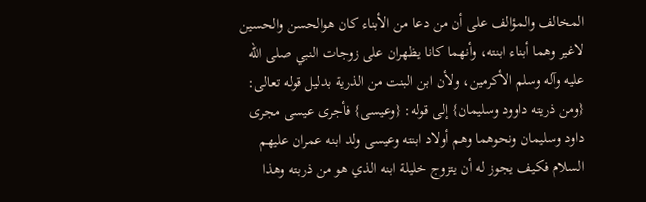المخالف والمؤالف على أن من دعا من الأبناء كان هوالحسن والحسين لاغير وهما أبناء ابنته، وأنهما كانا يظهران على زوجات النبي صلى الله عليه وآله وسلم الأكرمين، ولأن ابن البنت من الذرية بدليل قوله تعالى: {ومن ذريته داوود وسليمان} إلى قوله: {وعيسى} فأجرى عيسى مجرى داود وسليمان ونحوهما وهم أولاد ابنته وعيسى ولد ابنه عمران عليهم السلام فكيف يجوز له أن يتزوج خليلة ابنه الذي هو من ذربته وهذا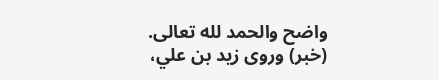واضح والحمد لله تعالى.
(خبر) وروى زيد بن علي،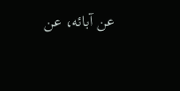عن آبائه، عن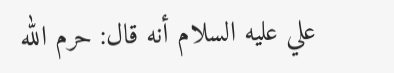علي عليه السلام أنه قال: حرم الله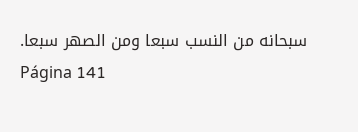سبحانه من النسب سبعا ومن الصهر سبعا.
Página 141